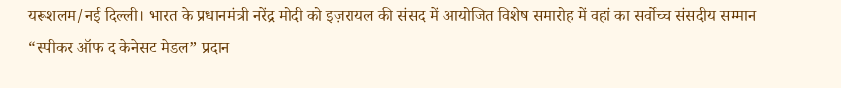यरूशलम/नई दिल्ली। भारत के प्रधानमंत्री नरेंद्र मोदी को इज़रायल की संसद में आयोजित विशेष समारोह में वहां का सर्वोच्च संसदीय सम्मान “स्पीकर ऑफ द केनेसट मेडल” प्रदान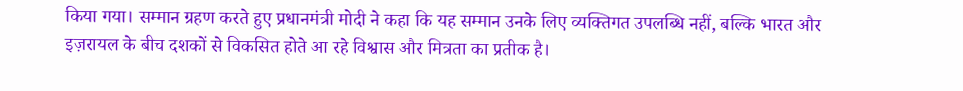किया गया। सम्मान ग्रहण करते हुए प्रधानमंत्री मोदी ने कहा कि यह सम्मान उनके लिए व्यक्तिगत उपलब्धि नहीं, बल्कि भारत और इज़रायल के बीच दशकों से विकसित होते आ रहे विश्वास और मित्रता का प्रतीक है।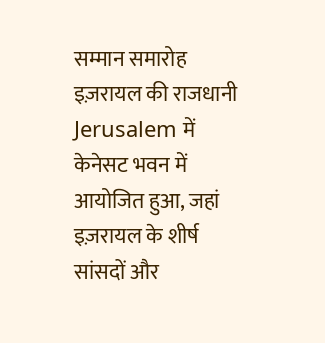सम्मान समारोह इज़रायल की राजधानी Jerusalem में केनेसट भवन में आयोजित हुआ, जहां इज़रायल के शीर्ष सांसदों और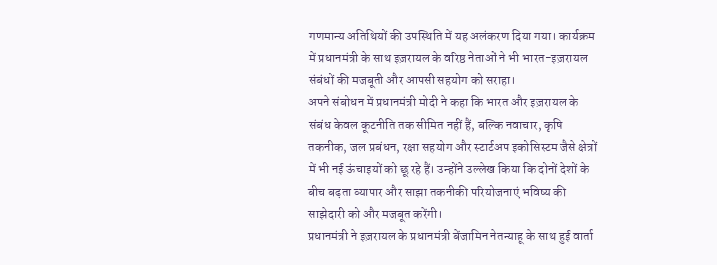गणमान्य अतिथियों की उपस्थिति में यह अलंकरण दिया गया। कार्यक्रम में प्रधानमंत्री के साथ इज़रायल के वरिष्ठ नेताओं ने भी भारत-इज़रायल संबंधों की मजबूती और आपसी सहयोग को सराहा।
अपने संबोधन में प्रधानमंत्री मोदी ने कहा कि भारत और इज़रायल के संबंध केवल कूटनीति तक सीमित नहीं हैं, बल्कि नवाचार, कृषि तकनीक, जल प्रबंधन, रक्षा सहयोग और स्टार्टअप इकोसिस्टम जैसे क्षेत्रों में भी नई ऊंचाइयों को छू रहे हैं। उन्होंने उल्लेख किया कि दोनों देशों के बीच बढ़ता व्यापार और साझा तकनीकी परियोजनाएं भविष्य की साझेदारी को और मजबूत करेंगी।
प्रधानमंत्री ने इज़रायल के प्रधानमंत्री बेंजामिन नेतन्याहू के साथ हुई वार्ता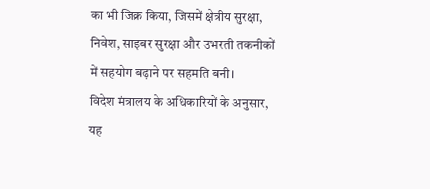का भी जिक्र किया, जिसमें क्षेत्रीय सुरक्षा, निवेश, साइबर सुरक्षा और उभरती तकनीकों में सहयोग बढ़ाने पर सहमति बनी।
विदेश मंत्रालय के अधिकारियों के अनुसार, यह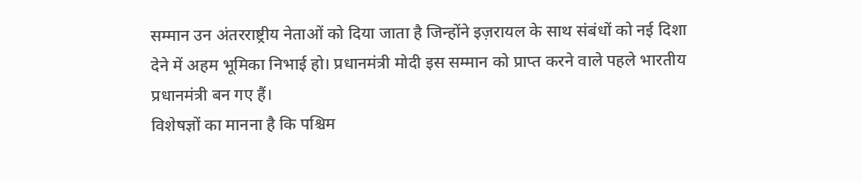सम्मान उन अंतरराष्ट्रीय नेताओं को दिया जाता है जिन्होंने इज़रायल के साथ संबंधों को नई दिशा देने में अहम भूमिका निभाई हो। प्रधानमंत्री मोदी इस सम्मान को प्राप्त करने वाले पहले भारतीय प्रधानमंत्री बन गए हैं।
विशेषज्ञों का मानना है कि पश्चिम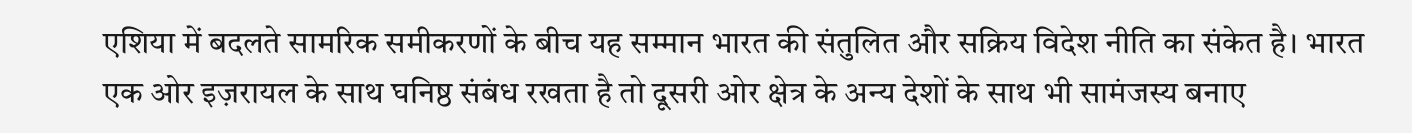एशिया में बदलते सामरिक समीकरणों के बीच यह सम्मान भारत की संतुलित और सक्रिय विदेश नीति का संकेत है। भारत एक ओर इज़रायल के साथ घनिष्ठ संबंध रखता है तो दूसरी ओर क्षेत्र के अन्य देशों के साथ भी सामंजस्य बनाए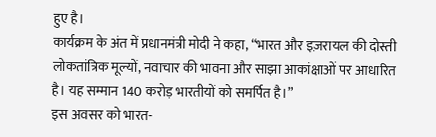हुए है।
कार्यक्रम के अंत में प्रधानमंत्री मोदी ने कहा, “भारत और इज़रायल की दोस्ती लोकतांत्रिक मूल्यों, नवाचार की भावना और साझा आकांक्षाओं पर आधारित है। यह सम्मान 140 करोड़ भारतीयों को समर्पित है।”
इस अवसर को भारत-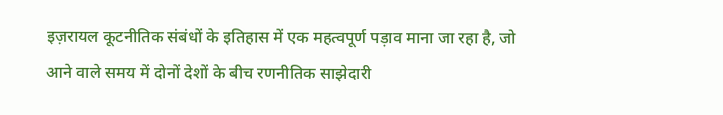इज़रायल कूटनीतिक संबंधों के इतिहास में एक महत्वपूर्ण पड़ाव माना जा रहा है, जो आने वाले समय में दोनों देशों के बीच रणनीतिक साझेदारी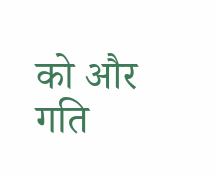को और गति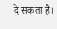दे सकता है।